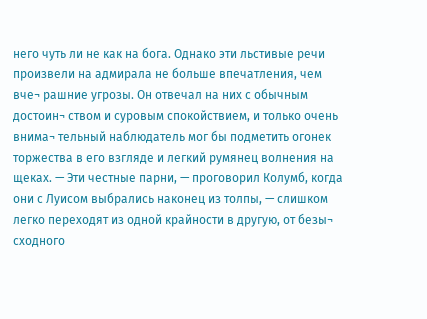него чуть ли не как на бога. Однако эти льстивые речи произвели на адмирала не больше впечатления, чем вче¬ рашние угрозы. Он отвечал на них с обычным достоин¬ ством и суровым спокойствием, и только очень внима¬ тельный наблюдатель мог бы подметить огонек торжества в его взгляде и легкий румянец волнения на щеках. — Эти честные парни, — проговорил Колумб, когда они с Луисом выбрались наконец из толпы, — слишком легко переходят из одной крайности в другую, от безы¬ сходного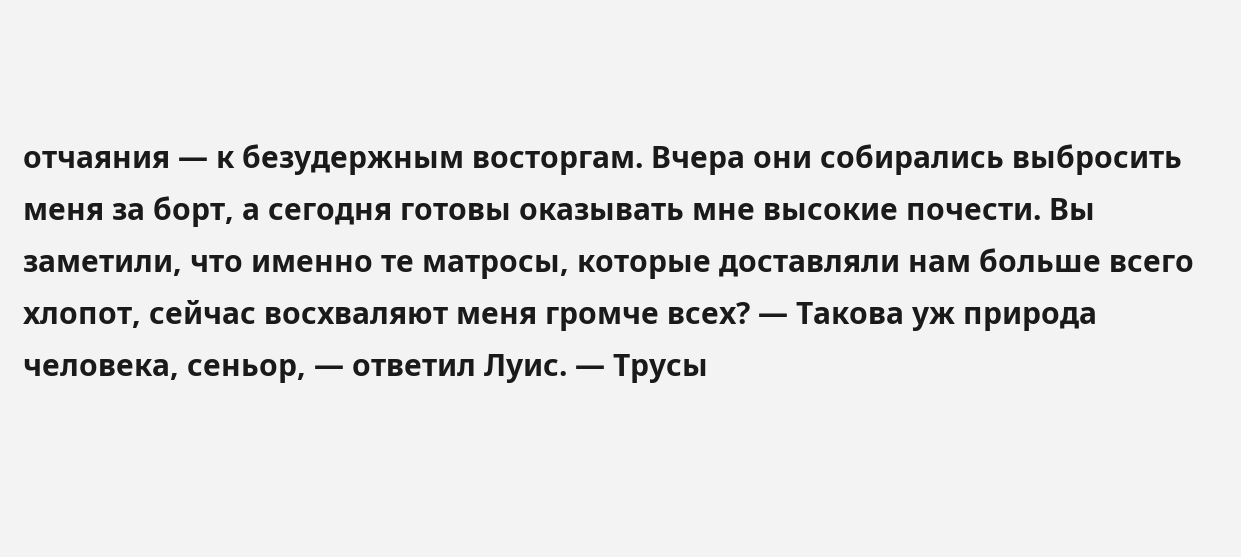отчаяния — к безудержным восторгам. Вчера они собирались выбросить меня за борт, а сегодня готовы оказывать мне высокие почести. Вы заметили, что именно те матросы, которые доставляли нам больше всего хлопот, сейчас восхваляют меня громче всех? — Такова уж природа человека, сеньор, — ответил Луис. — Трусы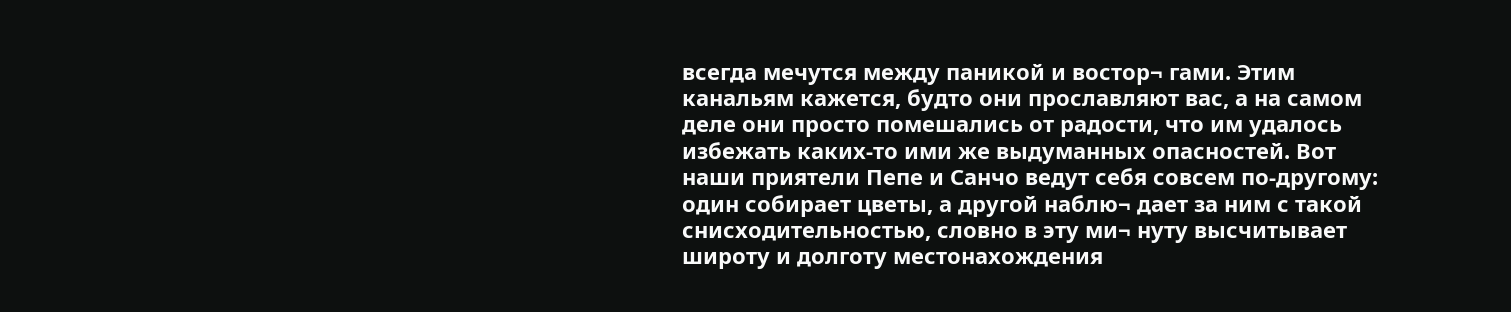всегда мечутся между паникой и востор¬ гами. Этим канальям кажется, будто они прославляют вас, а на самом деле они просто помешались от радости, что им удалось избежать каких-то ими же выдуманных опасностей. Вот наши приятели Пепе и Санчо ведут себя совсем по-другому: один собирает цветы, а другой наблю¬ дает за ним с такой снисходительностью, словно в эту ми¬ нуту высчитывает широту и долготу местонахождения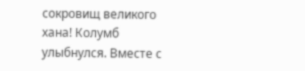сокровищ великого хана! Колумб улыбнулся. Вместе с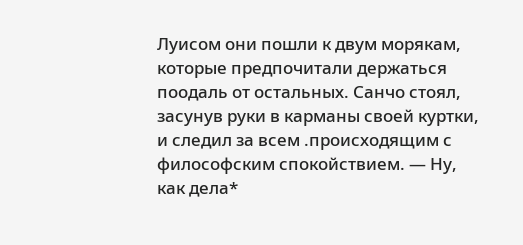Луисом они пошли к двум морякам, которые предпочитали держаться поодаль от остальных. Санчо стоял, засунув руки в карманы своей куртки, и следил за всем .происходящим с философским спокойствием. — Ну, как дела*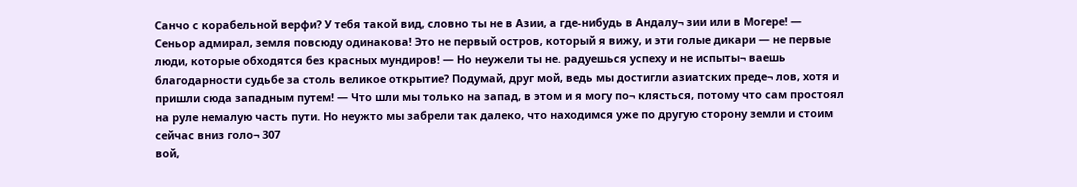Санчо с корабельной верфи? У тебя такой вид, словно ты не в Азии, а где-нибудь в Андалу¬ зии или в Могере! — Сеньор адмирал, земля повсюду одинакова! Это не первый остров, который я вижу, и эти голые дикари — не первые люди, которые обходятся без красных мундиров! — Но неужели ты не. радуешься успеху и не испыты¬ ваешь благодарности судьбе за столь великое открытие? Подумай, друг мой, ведь мы достигли азиатских преде¬ лов, хотя и пришли сюда западным путем! — Что шли мы только на запад, в этом и я могу по¬ клясться, потому что сам простоял на руле немалую часть пути. Но неужто мы забрели так далеко, что находимся уже по другую сторону земли и стоим сейчас вниз голо¬ 307
вой,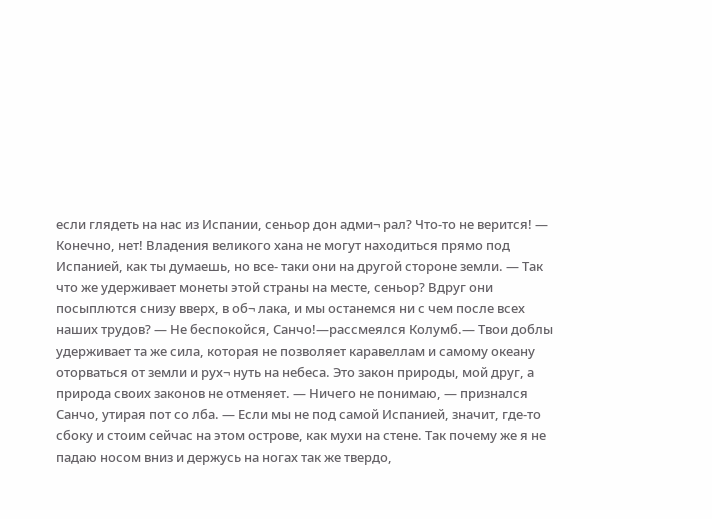если глядеть на нас из Испании, сеньор дон адми¬ рал? Что-то не верится! — Конечно, нет! Владения великого хана не могут находиться прямо под Испанией, как ты думаешь, но все- таки они на другой стороне земли. — Так что же удерживает монеты этой страны на месте, сеньор? Вдруг они посыплются снизу вверх, в об¬ лака, и мы останемся ни с чем после всех наших трудов? — Не беспокойся, Санчо!—рассмеялся Колумб.— Твои доблы удерживает та же сила, которая не позволяет каравеллам и самому океану оторваться от земли и рух¬ нуть на небеса. Это закон природы, мой друг, а природа своих законов не отменяет. — Ничего не понимаю, — признался Санчо, утирая пот со лба. — Если мы не под самой Испанией, значит, где-то сбоку и стоим сейчас на этом острове, как мухи на стене. Так почему же я не падаю носом вниз и держусь на ногах так же твердо,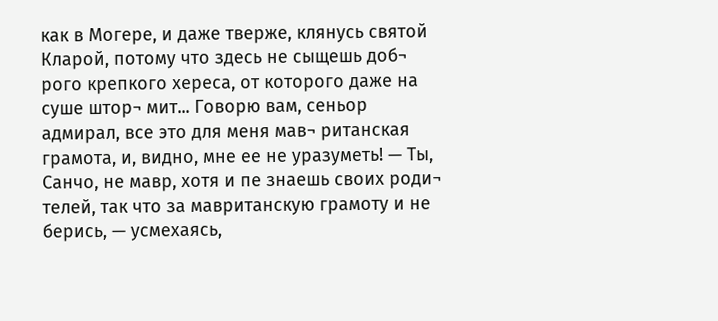как в Могере, и даже тверже, клянусь святой Кларой, потому что здесь не сыщешь доб¬ рого крепкого хереса, от которого даже на суше штор¬ мит... Говорю вам, сеньор адмирал, все это для меня мав¬ ританская грамота, и, видно, мне ее не уразуметь! — Ты, Санчо, не мавр, хотя и пе знаешь своих роди¬ телей, так что за мавританскую грамоту и не берись, — усмехаясь,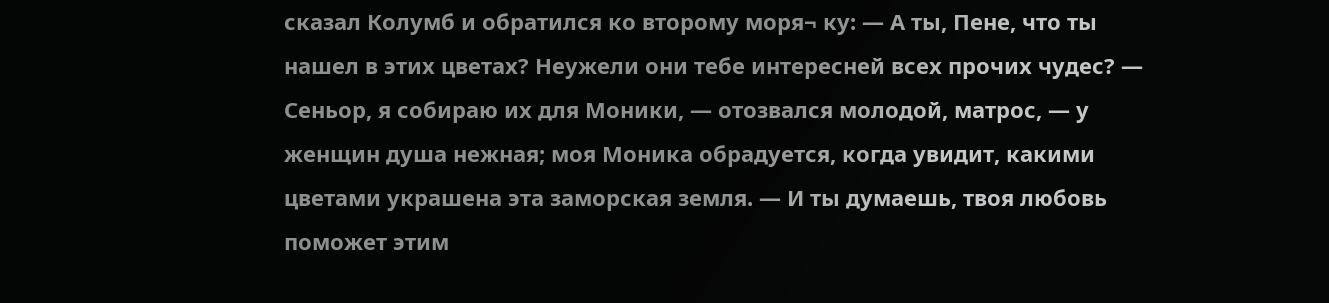сказал Колумб и обратился ко второму моря¬ ку: — А ты, Пене, что ты нашел в этих цветах? Неужели они тебе интересней всех прочих чудес? — Сеньор, я собираю их для Моники, — отозвался молодой, матрос, — у женщин душа нежная; моя Моника обрадуется, когда увидит, какими цветами украшена эта заморская земля. — И ты думаешь, твоя любовь поможет этим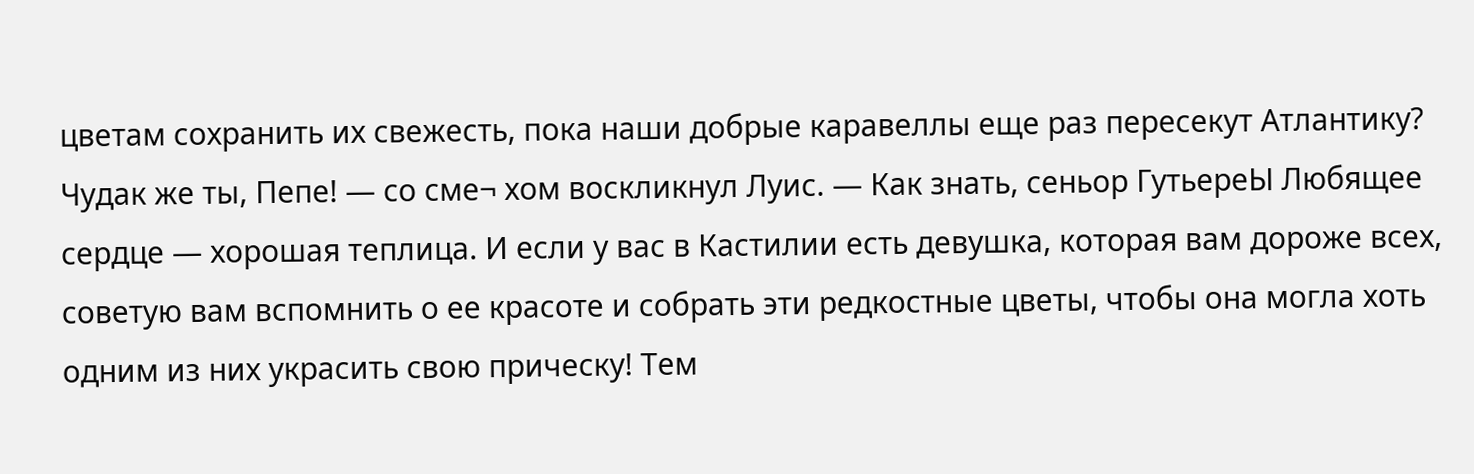цветам сохранить их свежесть, пока наши добрые каравеллы еще раз пересекут Атлантику? Чудак же ты, Пепе! — со сме¬ хом воскликнул Луис. — Как знать, сеньор ГутьереЫ Любящее сердце — хорошая теплица. И если у вас в Кастилии есть девушка, которая вам дороже всех, советую вам вспомнить о ее красоте и собрать эти редкостные цветы, чтобы она могла хоть одним из них украсить свою прическу! Тем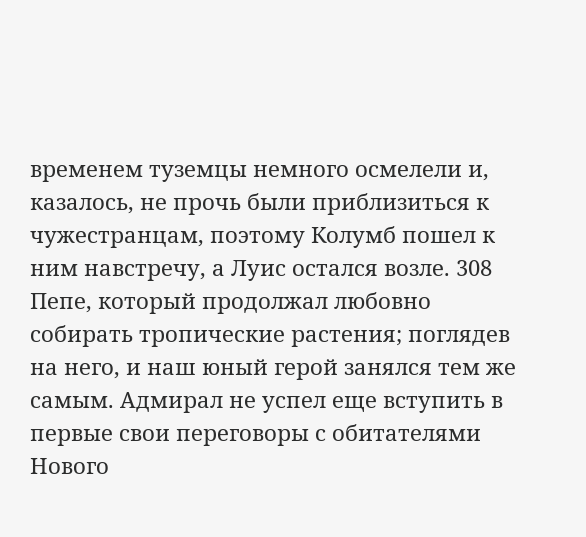временем туземцы немного осмелели и, казалось, не прочь были приблизиться к чужестранцам, поэтому Колумб пошел к ним навстречу, а Луис остался возле. 308
Пепе, который продолжал любовно собирать тропические растения; поглядев на него, и наш юный герой занялся тем же самым. Адмирал не успел еще вступить в первые свои переговоры с обитателями Нового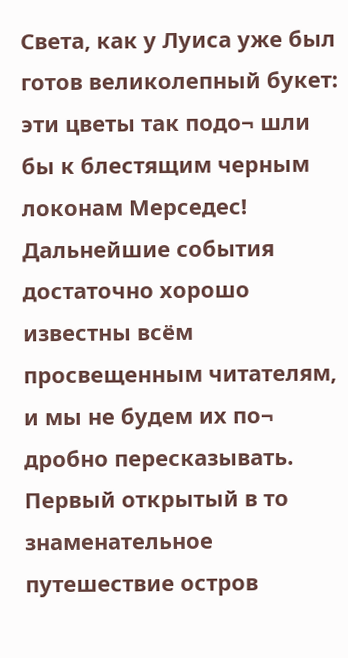Света, как у Луиса уже был готов великолепный букет: эти цветы так подо¬ шли бы к блестящим черным локонам Мерседес! Дальнейшие события достаточно хорошо известны всём просвещенным читателям, и мы не будем их по¬ дробно пересказывать. Первый открытый в то знаменательное путешествие остров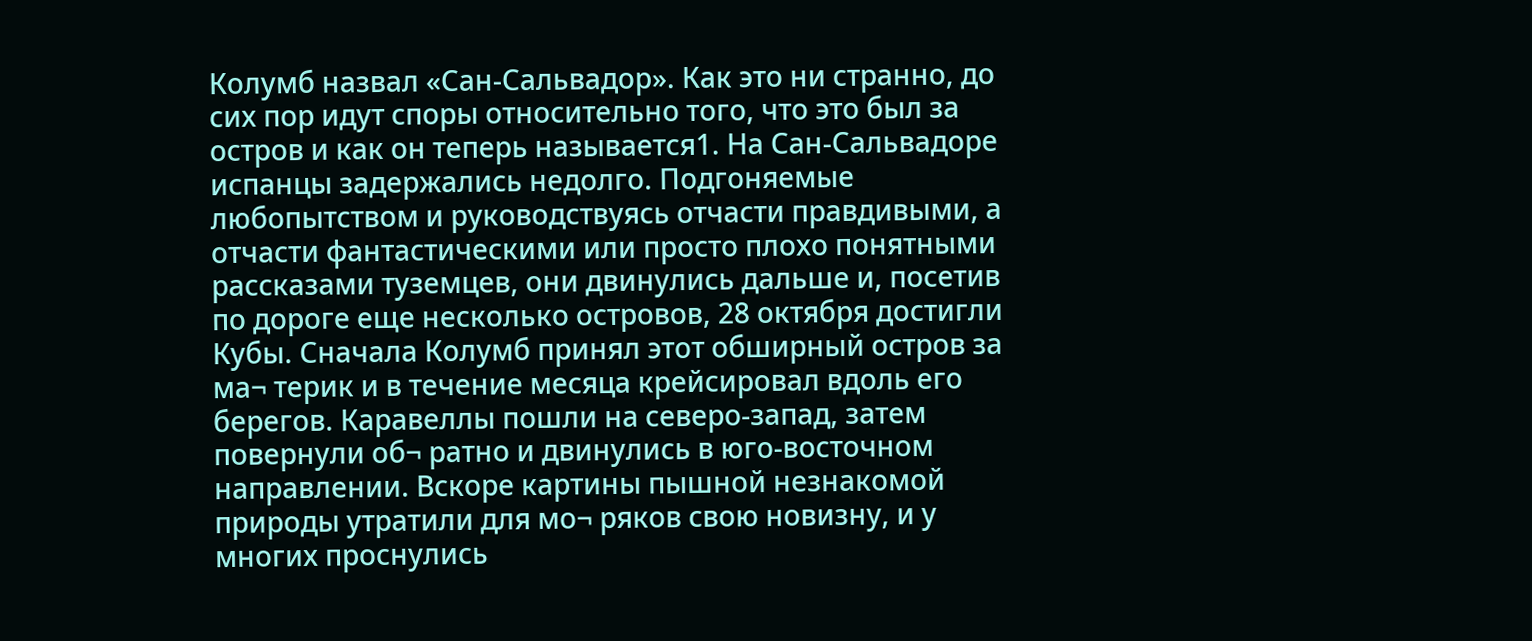Колумб назвал «Сан-Сальвадор». Как это ни странно, до сих пор идут споры относительно того, что это был за остров и как он теперь называется1. На Сан-Сальвадоре испанцы задержались недолго. Подгоняемые любопытством и руководствуясь отчасти правдивыми, а отчасти фантастическими или просто плохо понятными рассказами туземцев, они двинулись дальше и, посетив по дороге еще несколько островов, 28 октября достигли Кубы. Сначала Колумб принял этот обширный остров за ма¬ терик и в течение месяца крейсировал вдоль его берегов. Каравеллы пошли на северо-запад, затем повернули об¬ ратно и двинулись в юго-восточном направлении. Вскоре картины пышной незнакомой природы утратили для мо¬ ряков свою новизну, и у многих проснулись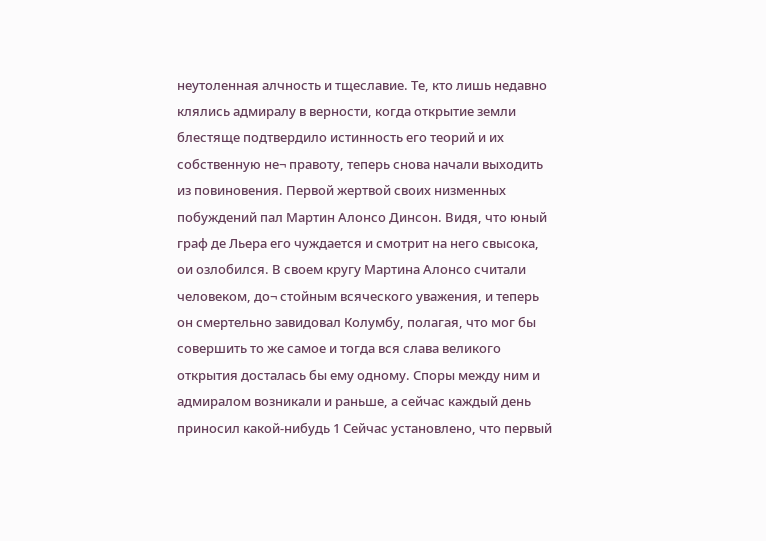неутоленная алчность и тщеславие. Те, кто лишь недавно клялись адмиралу в верности, когда открытие земли блестяще подтвердило истинность его теорий и их собственную не¬ правоту, теперь снова начали выходить из повиновения. Первой жертвой своих низменных побуждений пал Мартин Алонсо Динсон. Видя, что юный граф де Льера его чуждается и смотрит на него свысока, ои озлобился. В своем кругу Мартина Алонсо считали человеком, до¬ стойным всяческого уважения, и теперь он смертельно завидовал Колумбу, полагая, что мог бы совершить то же самое и тогда вся слава великого открытия досталась бы ему одному. Споры между ним и адмиралом возникали и раньше, а сейчас каждый день приносил какой-нибудь 1 Сейчас установлено, что первый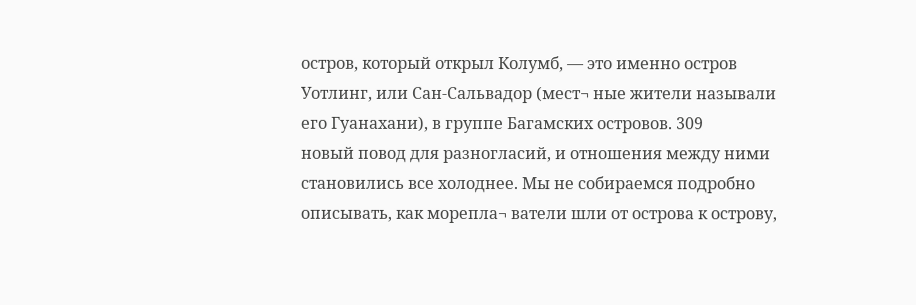остров, который открыл Колумб, — это именно остров Уотлинг, или Сан-Сальвадор (мест¬ ные жители называли его Гуанахани), в группе Багамских островов. 309
новый повод для разногласий, и отношения между ними становились все холоднее. Мы не собираемся подробно описывать, как морепла¬ ватели шли от острова к острову,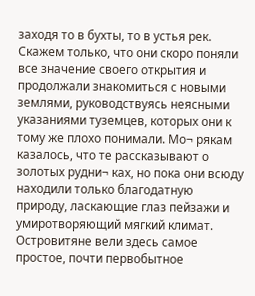заходя то в бухты, то в устья рек. Скажем только, что они скоро поняли все значение своего открытия и продолжали знакомиться с новыми землями, руководствуясь неясными указаниями туземцев, которых они к тому же плохо понимали. Мо¬ рякам казалось, что те рассказывают о золотых рудни¬ ках, но пока они всюду находили только благодатную природу, ласкающие глаз пейзажи и умиротворяющий мягкий климат. Островитяне вели здесь самое простое, почти первобытное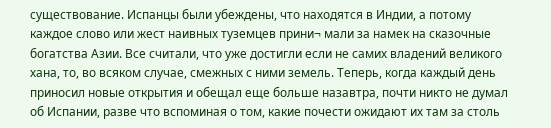существование. Испанцы были убеждены, что находятся в Индии, а потому каждое слово или жест наивных туземцев прини¬ мали за намек на сказочные богатства Азии. Все считали, что уже достигли если не самих владений великого хана, то, во всяком случае, смежных с ними земель. Теперь, когда каждый день приносил новые открытия и обещал еще больше назавтра, почти никто не думал об Испании, разве что вспоминая о том, какие почести ожидают их там за столь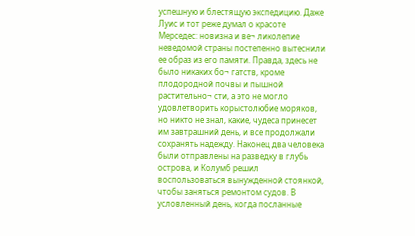успешную и блестящую экспедицию. Даже Луис и тот реже думал о красоте Мерседес: новизна и ве¬ ликолепие неведомой страны постепенно вытеснили ее образ из его памяти. Правда, здесь не было никаких бо¬ гатств, кроме плодородной почвы и пышной растительно¬ сти, а это не могло удовлетворить корыстолюбие моряков, но никто не знал, какие, чудеса принесет им завтрашний день, и все продолжали сохранять надежду. Наконец два человека были отправлены на разведку в глубь острова, и Колумб решил воспользоваться вынужденной стоянкой, чтобы заняться ремонтом судов. В условленный день, когда посланные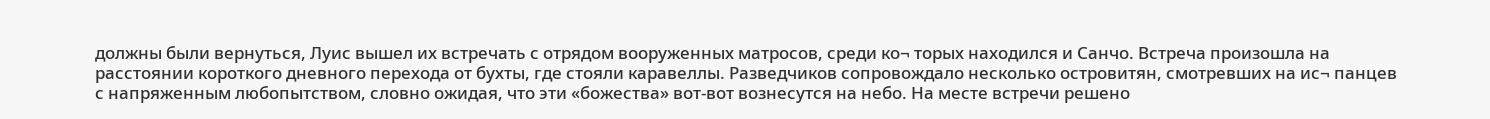должны были вернуться, Луис вышел их встречать с отрядом вооруженных матросов, среди ко¬ торых находился и Санчо. Встреча произошла на расстоянии короткого дневного перехода от бухты, где стояли каравеллы. Разведчиков сопровождало несколько островитян, смотревших на ис¬ панцев с напряженным любопытством, словно ожидая, что эти «божества» вот-вот вознесутся на небо. На месте встречи решено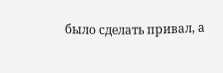было сделать привал, а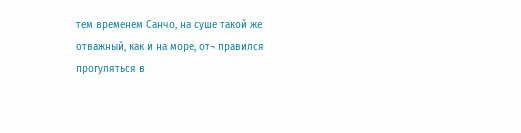тем временем Санчо, на суше такой же отважный, как и на море, от¬ правился прогуляться в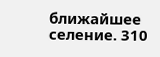ближайшее селение. 310